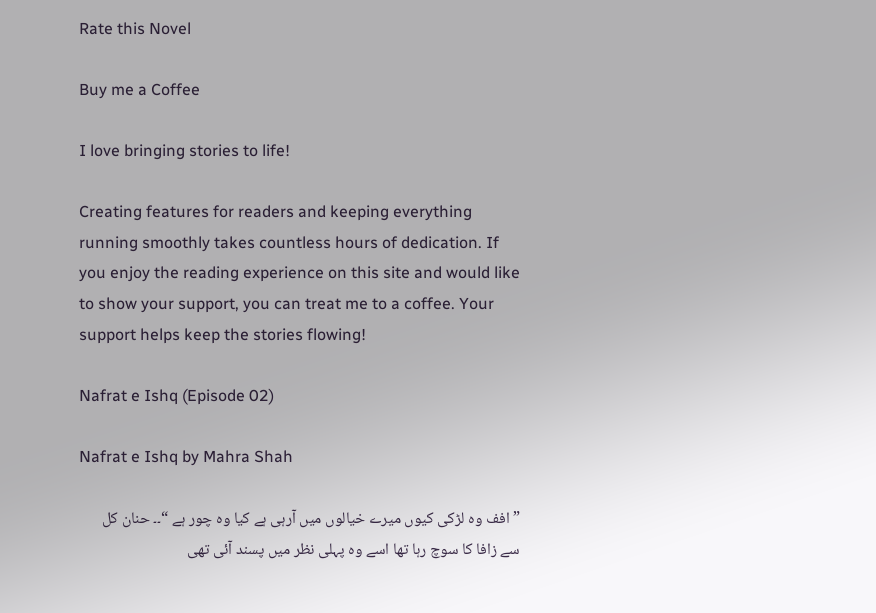Rate this Novel

Buy me a Coffee

I love bringing stories to life!

Creating features for readers and keeping everything running smoothly takes countless hours of dedication. If you enjoy the reading experience on this site and would like to show your support, you can treat me to a coffee. Your support helps keep the stories flowing!

Nafrat e Ishq (Episode 02)

Nafrat e Ishq by Mahra Shah

” افف وہ لڑکی کیوں میرے خیالوں میں آرہی ہے کیا وہ چور ہے “۔۔ حنان کل سے زافا کا سوچ رہا تھا اسے وہ پہلی نظر میں پسند آئی تھی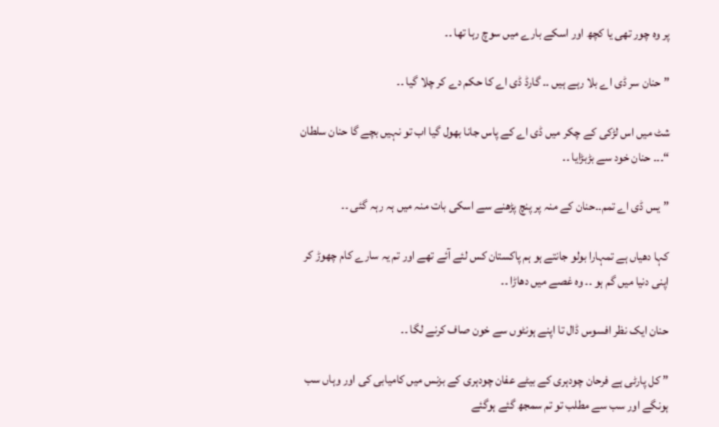پر وہ چور تھی یا کچھ اور اسکے بارے میں سوچ رہا تھا ۔۔

” حنان سر ڈی اے بلا رہے ہیں ۔۔ گارڈ ڈی اے کا حکم دے کر چلا گیا ۔۔

شٹ میں اس لڑکی کے چکر میں ڈی اے کے پاس جانا بھول گیا اب تو نہیں بچے گا حنان سلطان “۔۔۔ حنان خود سے بڑبڑایا ۔۔

” یس ڈی اے تمم۔۔حنان کے منہ پر پنچ پڑھنے سے اسکی بات منہ میں ہہ رہہ گئی ۔۔

کہا دھیاں ہے تمہارا بولو جانتے ہو ہم پاکستان کس لئے آئے تھے اور تم یہ سارے کام چھوڑ کر اپنی دنیا میں گم ہو ۔۔ وہ غصے میں دهاڑا ۔۔

حنان ایک نظر افسوس ڈال تا اپنے ہونٹوں سے خون صاف کرنے لگا ۔۔

” کل پارٹی ہے فرحان چودہری کے بیٹے عفان چودہری کے بزنس میں کامیابی کی اور وہاں سب ہونگے اور سب سے مطلب تو تم سمجھ گئے ہوگئے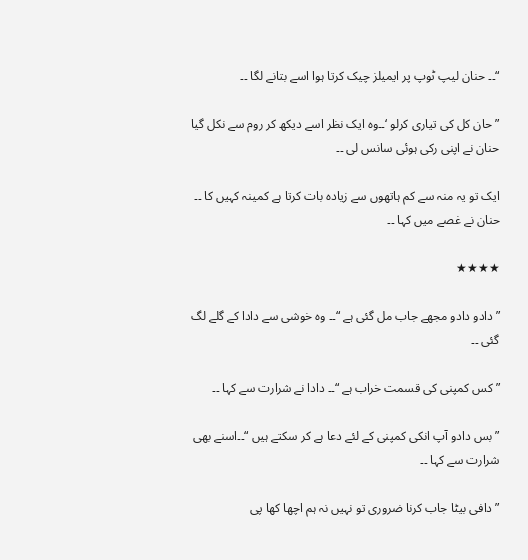“۔۔ حنان لیپ ٹوپ پر ایمیلز چیک کرتا ہوا اسے بتانے لگا ۔۔

” حان کل کی تیاری کرلو ‘۔۔وہ ایک نظر اسے دیکھ کر روم سے نکل گیا حنان نے اپنی رکی ہوئی سانس لی ۔۔

ایک تو یہ منہ سے کم ہاتھوں سے زیادہ بات کرتا ہے کمینہ کہیں کا ۔۔ حنان نے غصے میں کہا ۔۔

★★★★

” دادو دادو مجھے جاب مل گئی ہے “۔۔ وہ خوشی سے دادا کے گلے لگ گئی ۔۔

” کس کمپنی کی قسمت خراب ہے “۔۔ دادا نے شرارت سے کہا ۔۔

” بس دادو آپ انکی کمپنی کے لئے دعا ہے کر سکتے ہیں “۔۔اسنے بھی شرارت سے کہا ۔۔

” دافی بیٹا جاب کرنا ضروری تو نہیں نہ ہم اچھا کھا پی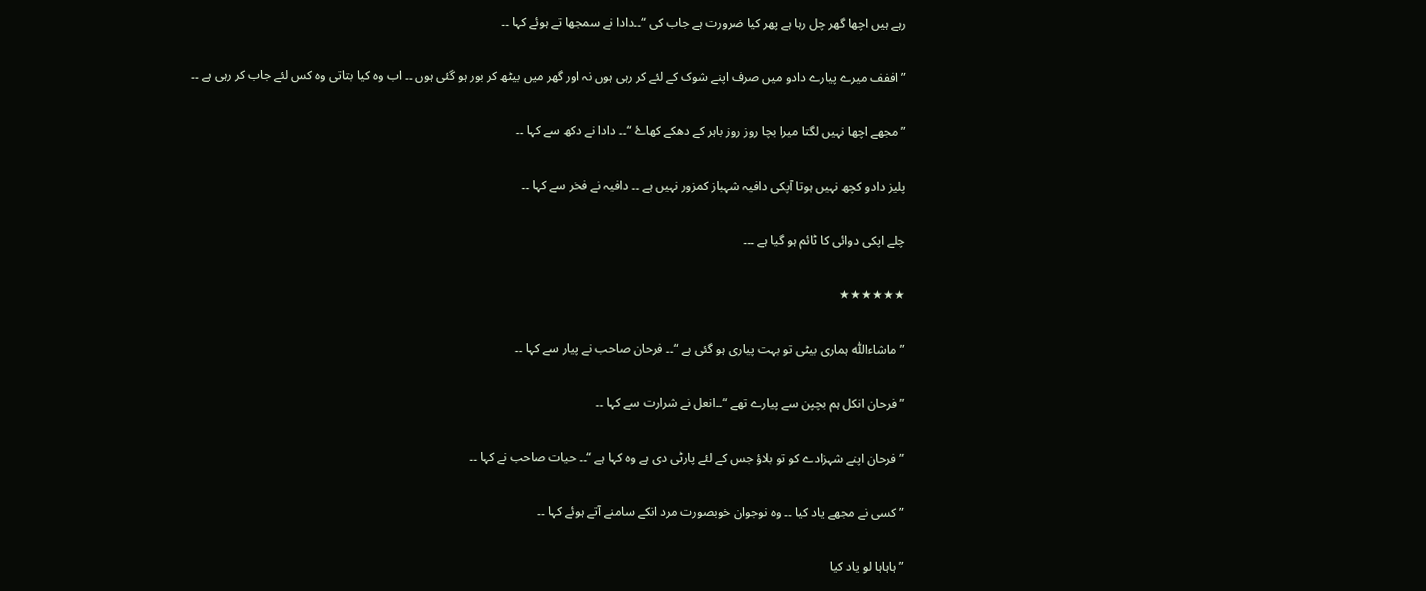رہے ہیں اچھا گھر چل رہا ہے پھر کیا ضرورت ہے جاب کی “۔۔دادا نے سمجھا تے ہوئے کہا ۔۔

” اففف میرے پیارے دادو میں صرف اپنے شوک کے لئے کر رہی ہوں نہ اور گھر میں بیٹھ کر بور ہو گئی ہوں ۔۔ اب وہ کیا بتاتی وہ کس لئے جاب کر رہی ہے ۔۔

” مجھے اچھا نہیں لگتا میرا بچا روز روز باہر کے دھکے کھاۓ “۔۔ دادا نے دکھ سے کہا ۔۔

پلیز دادو کچھ نہیں ہوتا آپکی دافيہ شہباز کمزور نہیں ہے ۔۔ دافيہ نے فخر سے کہا ۔۔

چلے اپکی دوائی کا ٹائم ہو گیا ہے ۔۔۔

★★★★★★

” ماشاءاللّٰه ہماری بیٹی تو بہت پیاری ہو گئی ہے “۔۔ فرحان صاحب نے پیار سے کہا ۔۔

” فرحان انکل ہم بچپن سے پیارے تھے “۔۔انعل نے شرارت سے کہا ۔۔

” فرحان اپنے شہزادے کو تو بلاؤ جس کے لئے پارٹی دی ہے وہ کہا ہے “۔۔ حیات صاحب نے کہا ۔۔

” کسی نے مجھے یاد کیا ۔۔ وہ نوجوان خوبصورت مرد انکے سامنے آتے ہوئے کہا ۔۔

” ہاہاہا لو یاد کیا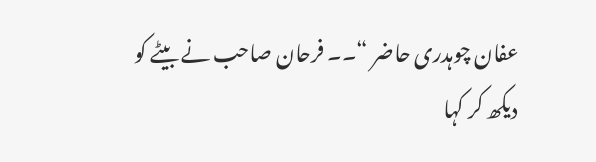عفان چوہدری حاضر “۔۔ فرحان صاحب نے بیٹے کو دیکھ کر کہا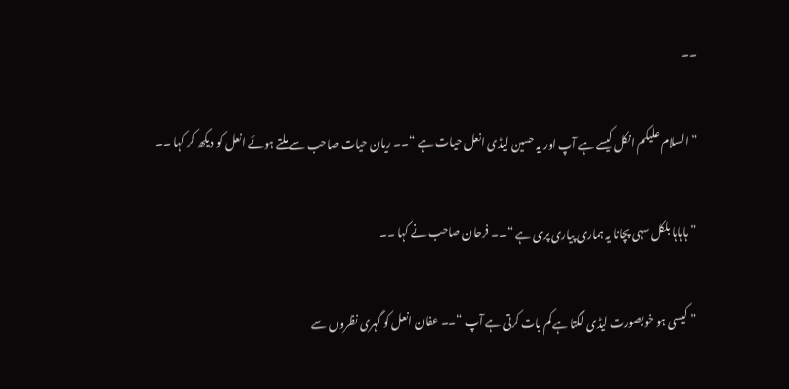۔۔

” السلام علیکم انکل کیسے ہے آپ اور یہ حسین لیڈی انعل حیات ہے “۔۔ ریان حیات صاحب سے ملتے ہوئے انعل کو دیکھ کر کہا ۔۔

” ہاہاہا بلکل سہی پچانا یہ ہماری پیاری پری ہے “۔۔ فرحان صاحب نے کہا ۔۔

” کیسی ہو خوبصورت لیڈی لگتا ہے کم بات کرتی ہے آپ “۔۔ عفان انعل کو گہری نظروں سے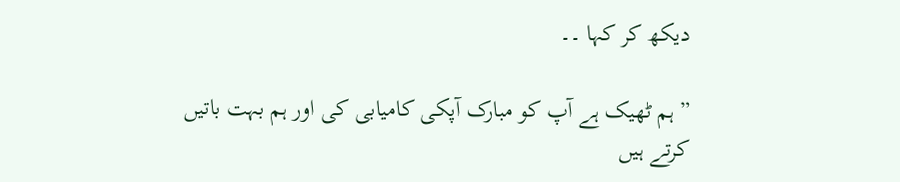دیکھ کر کہا ۔۔

” ہم ٹھیک ہے آپ کو مبارک آپکی کامیابی کی اور ہم بہت باتیں کرتے ہیں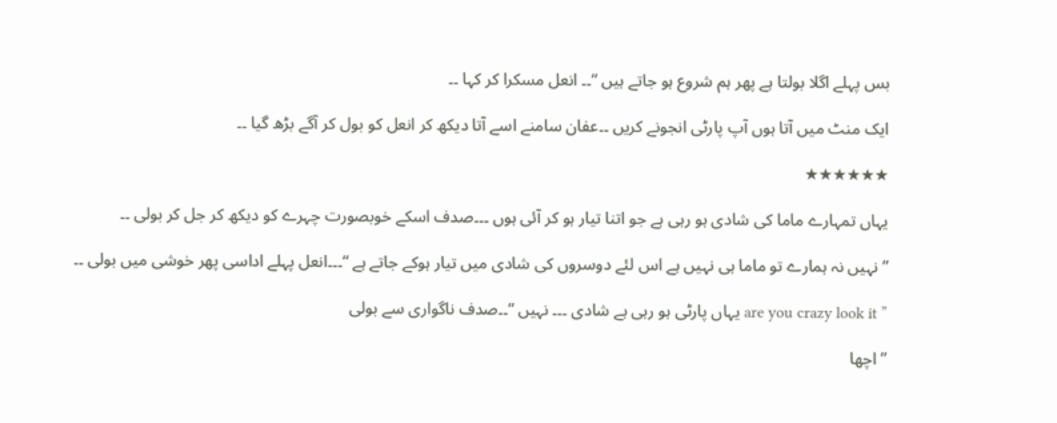بس پہلے اگلا بولتا ہے پھر ہم شروع ہو جاتے ہیں “۔۔ انعل مسکرا کر کہا ۔۔

ایک منٹ میں آتا ہوں آپ پارٹی انجونے کریں ۔۔عفان سامنے اسے آتا دیکھ کر انعل کو بول کر آگے بڑھ گیا ۔۔

★★★★★★

یہاں تمہارے ماما کی شادی ہو رہی ہے جو اتنا تیار ہو کر آئی ہوں ۔۔۔صدف اسکے خوبصورت چہرے کو دیکھ کر جل کر بولی ۔۔

” نہیں نہ ہمارے تو ماما ہی نہیں ہے اس لئے دوسروں کی شادی میں تیار ہوکے جاتے ہے “۔۔۔انعل پہلے اداسی پھر خوشی میں بولی ۔۔

” are you crazy look it یہاں پارٹی ہو رہی ہے شادی ۔۔۔ نہیں “۔۔صدف ناگواری سے بولی

” اچھا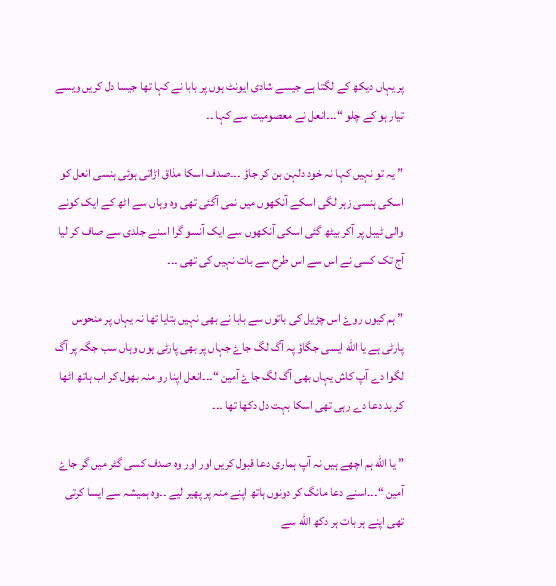پر یہاں دیکھ کے لگتا ہے جیسے شادی ایونٹ ہوں پر بابا نے کہا تھا جیسا دل کریں ویسے تیار ہو کے چلو “۔۔۔انعل نے معصومیت سے کہا ۔۔

” یہ تو نہیں کہا نہ خود دلہن بن کر جاؤ ۔۔۔صدف اسکا مذاق اڑاتی ہوئی ہنسی انعل کو اسکی ہنسی زہر لگی اسکے آنکھوں میں نمی آگئی تھی وہ وہاں سے اٹھ کے ایک کونے والی ٹیبل پر آکر بیٹھ گئی اسکی آنکھوں سے ایک آنسو گرا اسنے جلدی سے صاف کر لیا آج تک کسی نے اس سے اس طرح سے بات نہیں کی تھی ۔۔۔

” ہم کیوں روۓ اس چڑیل کی باتوں سے بابا نے بھی نہیں بتایا تھا نہ یہاں پر منحوس پارٹی ہے یا اللّه ایسی جگاؤ پہ آگ لگ جاۓ جہاں پر بھی پارٹی ہوں وہاں سب جگہ پر آگ لگوا دے آپ کاش یہاں بھی آگ لگ جاۓ آمین “۔۔۔انعل اپنا رو منہ بھول کر اب ہاتھ اٹھا کر بد دعا دے رہی تھی اسکا بہت دل دکھا تھا ۔۔۔

” یا اللّه ہم اچھے ہیں نہ آپ ہماری دعا قبول کریں اور اور وہ صدف کسی گٹر میں گر جاۓ آمین “۔۔۔اسنے دعا مانگ کر دونوں ہاتھ اپنے منہ پر پھیر لیے ۔۔وہ ہمیشہ سے ایسا کرتی تھی اپنے ہر بات ہر دکھ اللّه سے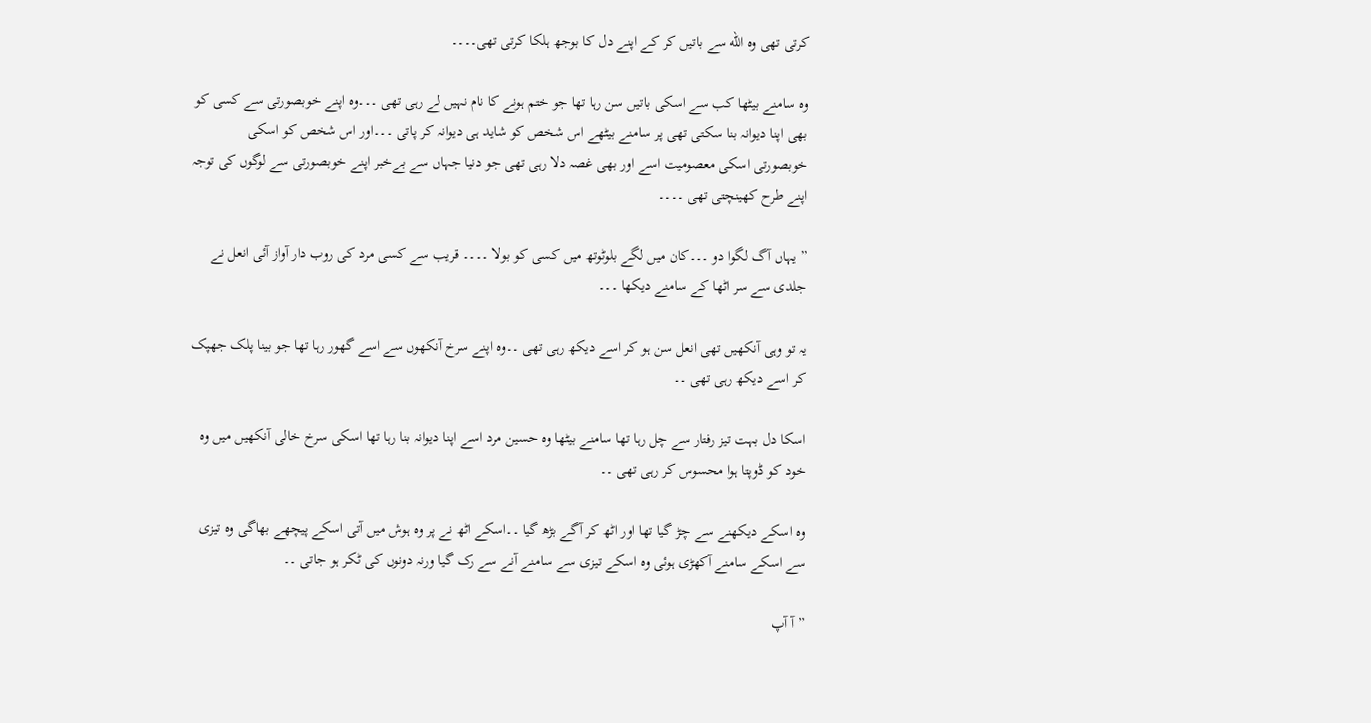کرتی تھی وہ اللّه سے باتیں کر کے اپنے دل کا بوجھ ہلکا کرتی تھی۔۔۔۔

وہ سامنے بیٹھا کب سے اسکی باتیں سن رہا تھا جو ختم ہونے کا نام نہیں لے رہی تھی ۔۔۔وہ اپنے خوبصورتی سے کسی کو بھی اپنا دیوانہ بنا سکتی تھی پر سامنے بیٹھے اس شخص کو شاید ہی دیوانہ کر پاتی ۔۔۔اور اس شخص کو اسکی خوبصورتی اسکی معصومیت اسے اور بھی غصہ دلا رہی تھی جو دنیا جہاں سے بےخبر اپنے خوبصورتی سے لوگوں کی توجہ اپنے طرح کھینچتی تھی ۔۔۔۔

” یہاں آگ لگوا دو ۔۔۔کان میں لگے بلوٹوتھ میں کسی کو بولا ۔۔۔۔ قریب سے کسی مرد کی روب دار آواز آئی انعل نے جلدی سے سر اٹھا کے سامنے دیکھا ۔۔۔

یہ تو وہی آنکھیں تھی انعل سن ہو کر اسے دیکھ رہی تھی ۔۔وہ اپنے سرخ آنکھوں سے اسے گھور رہا تھا جو بینا پلک جھپک کر اسے دیکھ رہی تھی ۔۔

اسکا دل بہت تیز رفتار سے چل رہا تھا سامنے بیٹھا وہ حسین مرد اسے اپنا دیوانہ بنا رہا تھا اسکی سرخ خالی آنکھیں میں وہ خود کو ڈوپتا ہوا محسوس کر رہی تھی ۔۔

وہ اسکے دیکھنے سے چڑ گیا تھا اور اٹھ کر آگے بڑھ گیا ۔۔اسکے اٹھ نے پر وہ ہوش میں آتی اسکے پیچھے بھاگی وہ تیزی سے اسکے سامنے آکھڑی ہوئی وہ اسکے تیزی سے سامنے آنے سے رک گیا ورنہ دونوں کی ٹکر ہو جاتی ۔۔

” آ آپ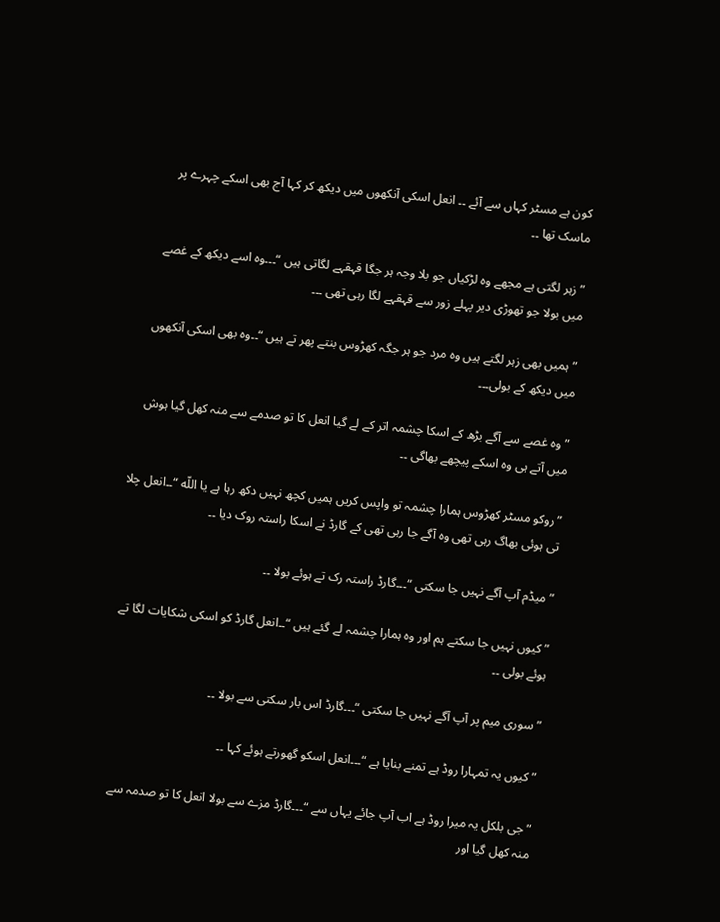کون ہے مسٹر کہاں سے آئے ۔۔ انعل اسکی آنکھوں میں دیکھ کر کہا آج بھی اسکے چہرے پر ماسک تھا ۔۔

” زہر لگتی ہے مجھے وہ لڑکیاں جو بلا وجہ ہر جگا قہقہے لگاتی ہیں “۔۔۔وہ اسے دیکھ کے غصے میں بولا جو تھوڑی دیر پہلے زور سے قہقہے لگا رہی تھی ۔۔۔

” ہمیں بھی زہر لگتے ہیں وہ مرد جو ہر جگہ کھڑوس بنتے پھر تے ہیں “۔۔وہ بھی اسکی آنکھوں میں دیکھ کے بولی۔۔۔

” وہ غصے سے آگے بڑھ کے اسکا چشمہ اتر کے لے گیا انعل کا تو صدمے سے منہ کھل گیا ہوش میں آتے ہی وہ اسکے پیچھے بھاگی ۔۔

” روکو مسٹر کھڑوس ہمارا چشمہ تو واپس کریں ہمیں کچھ نہیں دکھ رہا ہے یا اللّه “۔۔انعل چلا تی ہوئی بھاگ رہی تھی وہ آگے جا رہی تھی کے گارڈ نے اسکا راستہ روک دیا ۔۔

” میڈم آپ آگے نہیں جا سکتی “۔۔۔گارڈ راستہ رک تے ہوئے بولا ۔۔

” کیوں نہیں جا سکتے ہم اور وہ ہمارا چشمہ لے گئے ہیں “۔۔انعل گارڈ کو اسکی شکایات لگا تے ہوئے بولی ۔۔

” سوری میم پر آپ آگے نہیں جا سکتی “۔۔۔گارڈ اس بار سکتی سے بولا ۔۔

” کیوں یہ تمہارا روڈ ہے تمنے بنایا ہے “۔۔۔انعل اسکو گھورتے ہوئے کہا ۔۔

” جی بلکل یہ میرا روڈ ہے اب آپ جائے یہاں سے “۔۔۔گارڈ مزے سے بولا انعل کا تو صدمہ سے منہ کھل گیا اور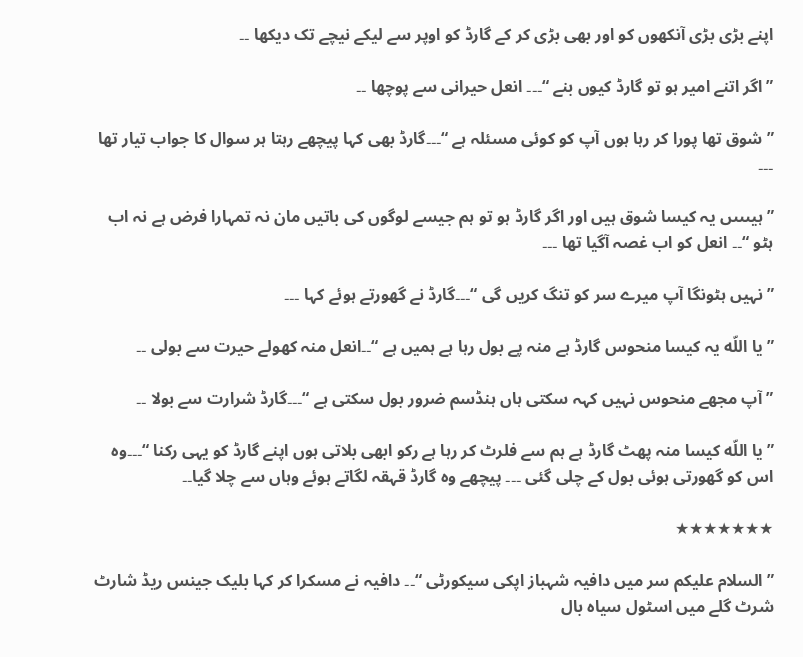اپنے بڑی بڑی آنکھوں کو اور بھی بڑی کر کے گارڈ کو اوپر سے لیکے نیچے تک دیکھا ۔۔

” اگر اتنے امیر ہو تو گارڈ کیوں بنے “۔۔۔ انعل حیرانی سے پوچھا ۔۔

” شوق تھا پورا کر رہا ہوں آپ کو کوئی مسئلہ ہے “۔۔۔گارڈ بھی کہا پیچھے رہتا ہر سوال کا جواب تیار تھا ۔۔۔

” ہیںںںں یہ کیسا شوق ہیں اور اگر گارڈ ہو تو ہم جیسے لوگوں کی باتیں مان نہ تمہارا فرض ہے نہ اب ہٹو “۔۔ انعل کو اب غصہ آگیا تھا ۔۔۔

” نہیں ہٹونگا آپ میرے سر کو تنگ کریں گی “۔۔۔گارڈ نے گھورتے ہوئے کہا ۔۔۔

” یا اللّه یہ کیسا منحوس گارڈ ہے منہ پے بول رہا ہے ہمیں ہے “۔۔انعل منہ کھولے حیرت سے بولی ۔۔

” آپ مجھے منحوس نہیں کہہ سکتی ہاں ہنڈسم ضرور بول سکتی ہے “۔۔۔گارڈ شرارت سے بولا ۔۔

” یا اللّه کیسا منہ پھٹ گارڈ ہے ہم سے فلرٹ کر رہا ہے رکو ابھی بلاتی ہوں اپنے گارڈ کو یہی رکنا “۔۔۔وہ اس کو گھورتی ہوئی بول کے چلی گئی ۔۔۔ پیچھے وہ گارڈ قہقہ لگاتے ہوئے وہاں سے چلا گیا۔۔

★★★★★★★

” السلام علیکم سر میں دافيہ شہباز اپکی سیکورٹی “۔۔ دافیہ نے مسکرا کر کہا بلیک جینس ریڈ شارٹ شرٹ گلے میں اسٹول سیاہ بال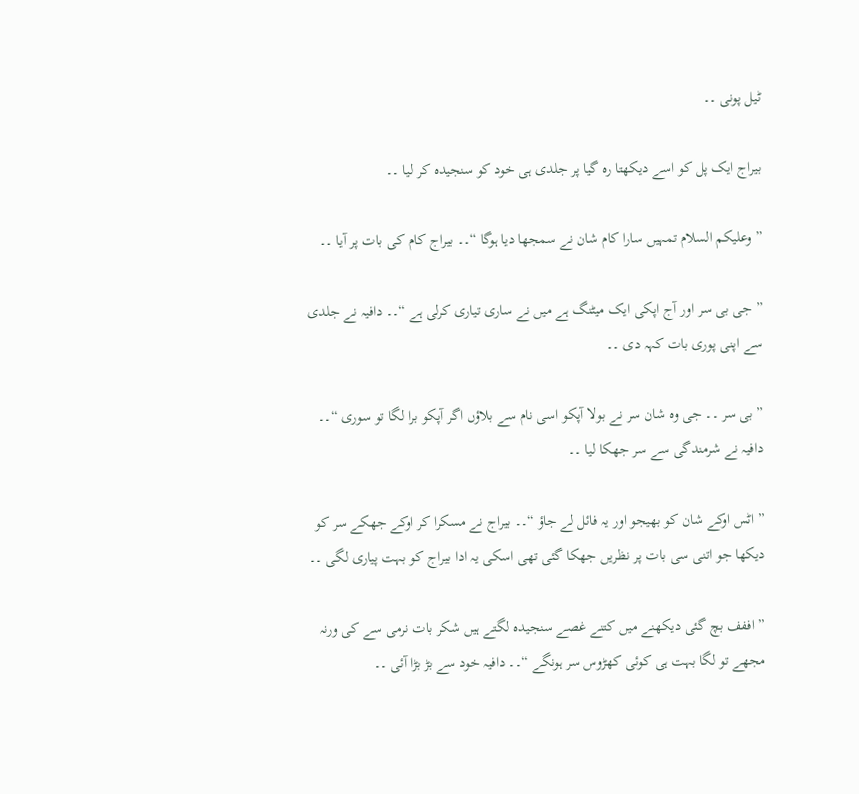ٹیل پونی ۔۔

بیراج ایک پل کو اسے دیکھتا رہ گیا پر جلدی ہی خود کو سنجیدہ کر لیا ۔۔

” وعلیکم السلام تمہیں سارا کام شان نے سمجھا دیا ہوگا “۔۔ بیراج کام کی بات پر آیا ۔۔

” جی بی سر اور آج اپکی ایک میٹنگ ہے میں نے ساری تیاری کرلی ہے “۔۔ دافيہ نے جلدی سے اپنی پوری بات کہہ دی ۔۔

” بی سر ۔۔ جی وہ شان سر نے بولا آپکو اسی نام سے بلاؤں اگر آپکو برا لگا تو سوری “۔۔ دافیہ نے شرمندگی سے سر جھکا لیا ۔۔

” اٹس اوکے شان کو بھیجو اور یہ فائل لے جاؤ “۔۔ بیراج نے مسکرا کر اوکے جھکے سر کو دیکھا جو اتنی سی بات پر نظریں جھکا گئی تھی اسکی یہ ادا بیراج کو بہت پیاری لگی ۔۔

” اففف بچ گئی دیکھنے میں کتنے غصے سنجیدہ لگتے ہیں شکر بات نرمی سے کی ورنہ مجھے تو لگا بہت ہی کوئی کھڑوس سر ہونگے “۔۔ دافیہ خود سے بڑ بڑا آئی ۔۔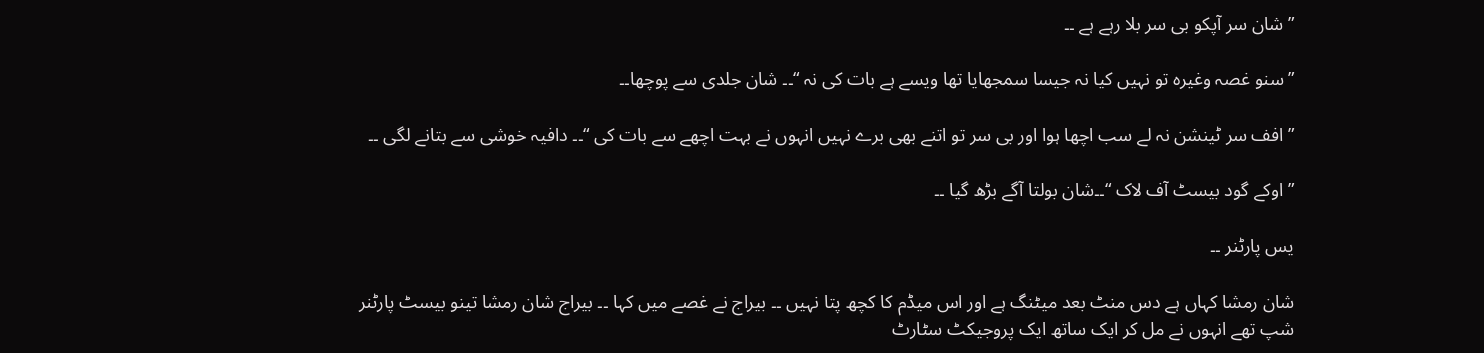” شان سر آپکو بی سر بلا رہے ہے ۔۔

” سنو غصہ وغیرہ تو نہیں کیا نہ جیسا سمجھایا تھا ویسے ہے بات کی نہ “۔۔ شان جلدی سے پوچھا۔۔

” افف سر ٹینشن نہ لے سب اچھا ہوا اور بی سر تو اتنے بھی برے نہیں انہوں نے بہت اچھے سے بات کی “۔۔ دافیہ خوشی سے بتانے لگی ۔۔

” اوکے گود بیسٹ آف لاک “۔۔شان بولتا آگے بڑھ گیا ۔۔

یس پارٹنر ۔۔

شان رمشا کہاں ہے دس منٹ بعد میٹنگ ہے اور اس میڈم کا کچھ پتا نہیں ۔۔ بیراج نے غصے میں کہا ۔۔ بیراج شان رمشا تینو بیسٹ پارٹنر شپ تھے انہوں نے مل کر ایک ساتھ ایک پروجیکٹ سٹارٹ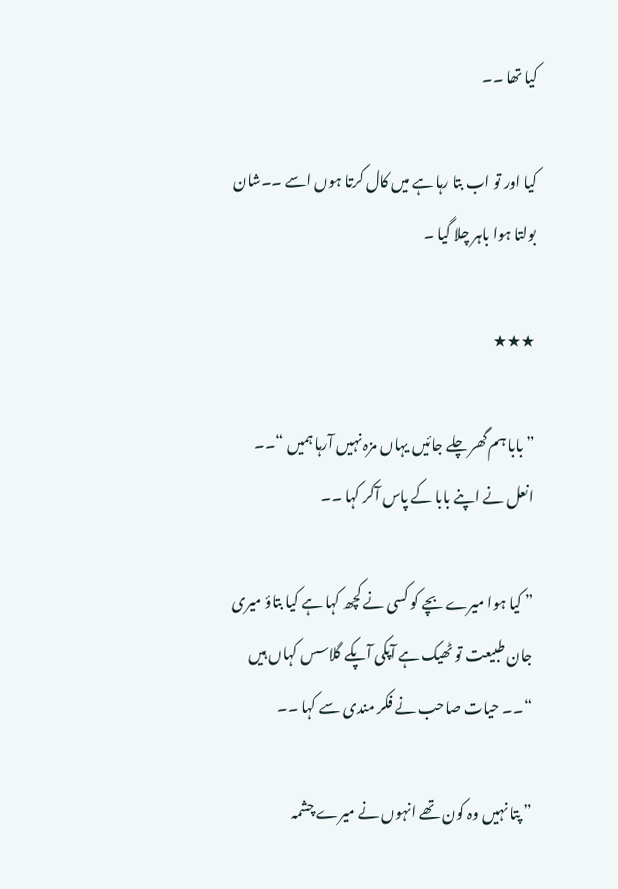کیا تھا ۔۔

کیا اور تو اب بتا رہا ہے میں کال کرتا ہوں اسے ۔۔شان بولتا ہوا باہر چلا گیا ۔

★★★

” بابا ہم گھر چلے جائیں یہاں مزہ نہیں آرہا ہمیں “۔۔ انعل نے اپنے بابا کے پاس آکر کہا ۔۔

” کیا ہوا میرے بچے کو کسی نے کچھ کہا ہے کیا بتاؤ میری جان طبیعت تو ٹھیک ہے آپکی آپکے گلاسس کہاں ہیں “۔۔ حیات صاحب نے فکر مندی سے کہا ۔۔

” پتا نہیں وہ کون تھے انہوں نے میرے چشمہ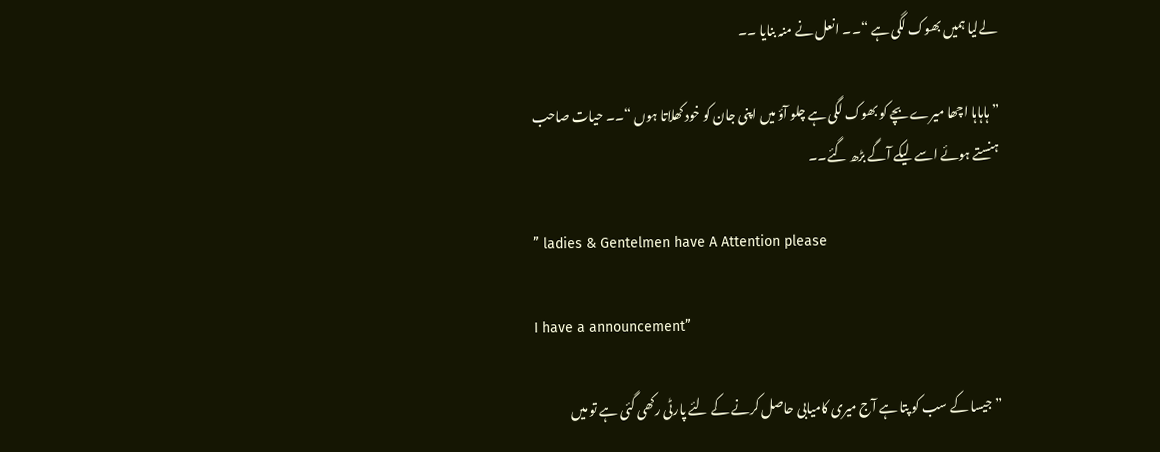لےلیا ہمیں بھوک لگی ہے “۔۔ انعل نے منہ بنایا ۔۔

” ہاہاہا اچھا میرے بچے کو بھوک لگی ہے چلو آؤ میں اپنی جان کو خود کھلاتا ہوں “۔۔ حیات صاحب ہنستے ہوئے اسے لیکے آگے بڑھ گئے۔۔

” ladies & Gentelmen have A Attention please

I have a announcement”

” جیسا کے سب کو پتا ہے آج میری کامیابی حاصل کرنے کے لئے پارٹی رکھی گئی ہے تو میں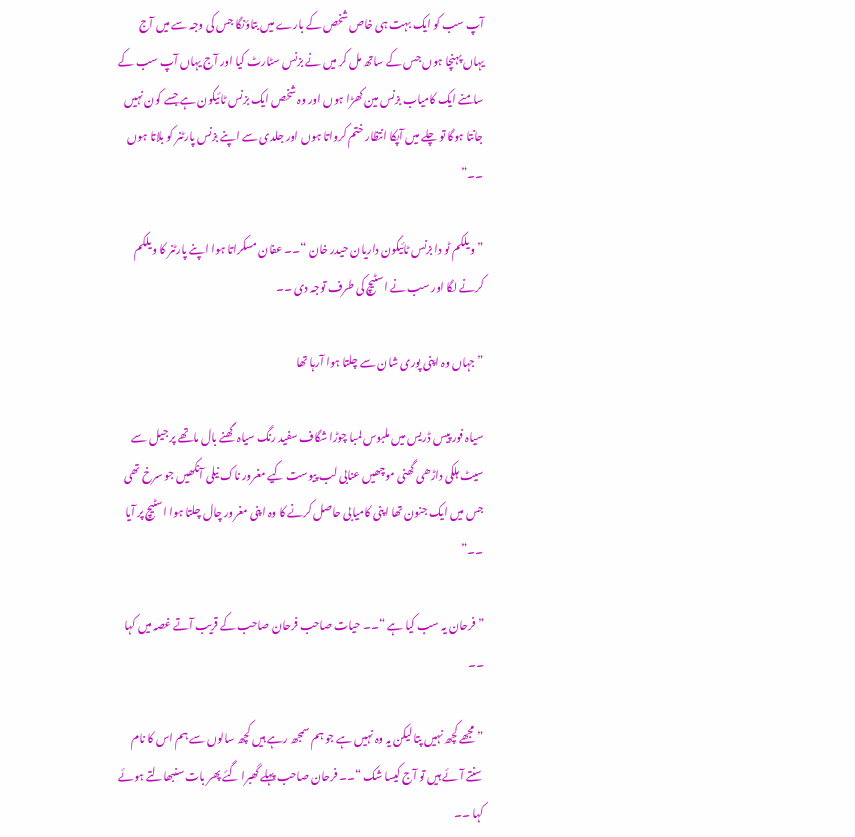آپ سب کو ایک بہت ہی خاص شخص کے بارے میں بتاؤنگا جس کی وجہ سے میں آج یہاں پہنچا ہوں جس کے ساتھ مل کر میں نے بزنس سٹارٹ کیا اور آج یہاں آپ سب کے سامنے ایک کامیاب بزنس مین کھڑا ہوں اور وہ شخص ایک بزنس ٹائیکون ہے جسے کون نہیں جانتا ہوگا تو چلے میں آپکا انتظار ختم کرواتا ہوں اور جلدی سے اپنے بزنس پارٹنر کو بلاتا ہوں ۔۔”

” ویلکم ٹو دا بزنس ٹائیکون داريان حیدر خان “۔۔ عفان مسکراتا ہوا اپنے پارٹنر کا ویلکم کرنے لگا اور سب نے اسٹیچ کی طرف توجہ دی ۔۔

” جہاں وہ اپنی پوری شان سے چلتا ہوا آرہا تھا

سیاہ فور پیس ڈریس میں ملبوس لمبا چوڑا شگاف سفید رنگ سیاہ گھنے بال ماتھے پر جیل سے سیٹ ہلکی داڑھی گھنی موچھیں عنابی لب پیوست کیے مغرور ناک نیلی آنکھیں جو سرخ تھی جس میں ایک جنون تھا اپنی کامیابی حاصل کرنے کا وہ اپنی مغرور چال چلتا ہوا اسٹیچ پر آیا ۔۔”

” فرحان یہ سب کیا ہے “۔۔ حیات صاحب فرحان صاحب کے قریب آتے غصہ میں کہا ۔۔

” مجھے کچھ نہیں پتا لیکن یہ وہ نہیں ہے جو ہم سمجھ رہے ہیں کچھ سالوں سے ہم اس کا نام سنتے آئے ہیں تو آج کیسا شک “۔۔ فرحان صاحب پہلے گھبرا گئے پھر بات سنبھالتے ہوئے کہا ۔۔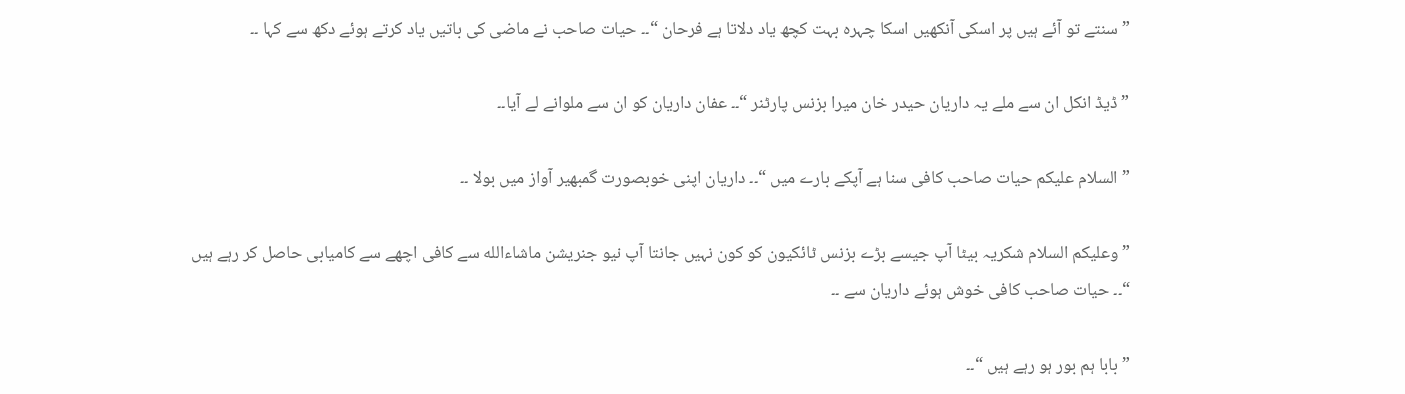” سنتے تو آئے ہیں پر اسکی آنکھیں اسکا چہرہ بہت کچھ یاد دلاتا ہے فرحان “۔۔ حیات صاحب نے ماضی کی باتیں یاد کرتے ہوئے دکھ سے کہا ۔۔

” ڈیڈ انکل ان سے ملے یہ داريان حیدر خان میرا بزنس پارٹنر “۔۔ عفان داريان کو ان سے ملوانے لے آیا۔۔

” السلام علیکم حیات صاحب کافی سنا ہے آپکے بارے میں “۔۔ داريان اپنی خوبصورت گمبھیر آواز میں بولا ۔۔

” وعلیکم السلام شکریہ بیٹا آپ جیسے بڑے بزنس ٹائکیون کو کون نہیں جانتا آپ نیو جنریشن ماشاءالله سے کافی اچھے سے کامیابی حاصل کر رہے ہیں “۔۔ حیات صاحب کافی خوش ہوئے داريان سے ۔۔

” بابا ہم بور ہو رہے ہیں “۔۔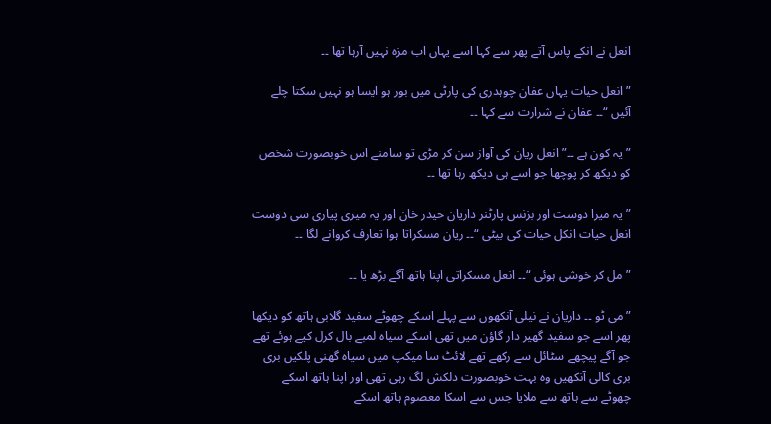انعل نے انکے پاس آتے پھر سے کہا اسے یہاں اب مزہ نہیں آرہا تھا ۔۔

” انعل حیات یہاں عفان چوہدری کی پارٹی میں بور ہو ایسا ہو نہیں سکتا چلے آئیں “۔۔ عفان نے شرارت سے کہا ۔۔

” یہ کون ہے ۔۔” انعل ریان کی آواز سن کر مڑی تو سامنے اس خوبصورت شخص کو دیکھ کر پوچھا جو اسے ہی دیکھ رہا تھا ۔۔

” یہ میرا دوست اور بزنس پارٹنر داريان حیدر خان اور یہ میری پیاری سی دوست انعل حیات انکل حیات کی بیٹی “۔۔ ریان مسکراتا ہوا تعارف کروانے لگا ۔۔

” مل کر خوشی ہوئی “۔۔ انعل مسکراتی اپنا ہاتھ آگے بڑھ یا ۔۔

” می ٹو ۔۔ داريان نے نیلی آنکھوں سے پہلے اسکے چھوٹے سفید گلابی ہاتھ کو دیکھا پھر اسے جو سفید گھیر دار گاؤن میں تھی اسکے سیاہ لمبے بال کرل کیے ہوئے تھے جو آگے پیچھے سٹائل سے رکھے تھے لائٹ سا میکپ میں سیاہ گھنی پلکیں بری بری کالی آنکھیں وہ بہت خوبصورت دلکش لگ رہی تھی اور اپنا ہاتھ اسکے چھوٹے سے ہاتھ سے ملایا جس سے اسکا معصوم ہاتھ اسکے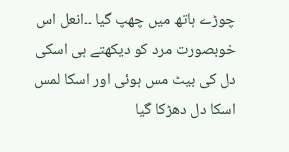چوڑے ہاتھ میں چھپ گیا ۔۔انعل اس خوبصورت مرد کو دیکھتے ہی اسکی دل کی بیٹ مس ہوئی اور اسکا لمس اسکا دل دھڑکا گیا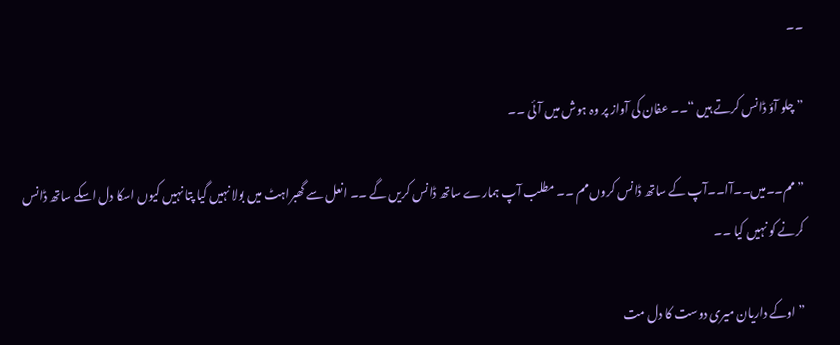۔۔

” چلو آؤ ڈانس کرتے ہیں “۔۔ عفان کی آواز پر وہ ہوش میں آئی ۔۔

” مم۔۔میں۔۔آا۔۔آپ کے ساتھ ڈانس کروں مم ۔۔ مطلب آپ ہمارے ساتھ ڈانس کریں گے ۔۔ انعل سے گھبراہٹ میں بولا نہیں گیا پتا نہیں کیوں اسکا دل اسکے ساتھ ڈانس کرنے کو نہیں کیا ۔۔

” اوکے داريان میری دوست کا دل مت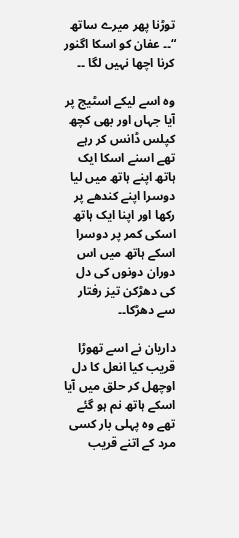توڑنا پھر میرے ساتھ “۔۔ عفان کو اسکا اگنور کرنا اچھا نہیں لگا ۔۔

وہ اسے لیکے اسٹیج پر آیا جہاں اور بھی کچھ کپلس ڈانس کر رہے تھے اسنے اسکا ایک ہاتھ اپنے ہاتھ میں لیا دوسرا اپنے کندھے پر رکھا اور اپنا ایک ہاتھ اسکی کمر پر دوسرا اسکے ہاتھ میں اس دوران دونوں کی دل کی دھڑکن تیز رفتار سے دھڑکا۔۔

داريان نے اسے تھوڑا قریب کیا انعل کا دل اوچھل کر حلق میں آیا اسکے ہاتھ نم ہو گئے تھے وہ پہلی بار کسی مرد کے اتنے قریب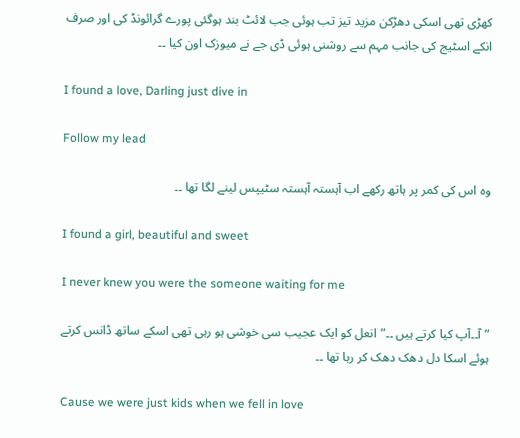کھڑی تھی اسکی دھڑکن مزید تیز تب ہوئی جب لائٹ بند ہوگئی پورے گرائونڈ کی اور صرف انکے اسٹیج کی جانب مہم سے روشنی ہوئی ڈی جے نے میوزک اون کیا ۔۔

I found a love, Darling just dive in

Follow my lead

وہ اس کی کمر پر ہاتھ رکھے اب آہستہ آہستہ سٹیپس لینے لگا تھا ۔۔

I found a girl, beautiful and sweet

I never knew you were the someone waiting for me

” آ۔۔آپ کیا کرتے ہیں ۔۔”انعل کو ایک عجیب سی خوشی ہو رہی تھی اسکے ساتھ ڈانس کرتے ہوئے اسکا دل دھک دھک کر رہا تھا ۔۔

Cause we were just kids when we fell in love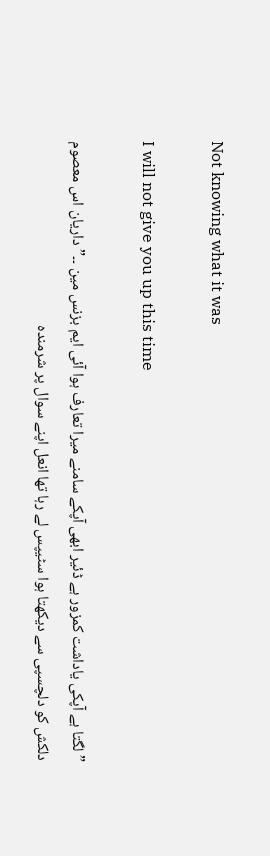Not knowing what it was

I will not give you up this time

” لگتا ہے آپکی یاداشت کمزور ہے ڈئیر ابھی آپکے سامنے میرا تعارف ہوا آئی ایم بزنس مین ۔۔”داريان اس معصوم دلکش کو دلچسپی سے دیکھتا ہوا سٹیپس لے رہا تھا انعل اپنے سوال پر شرمندہ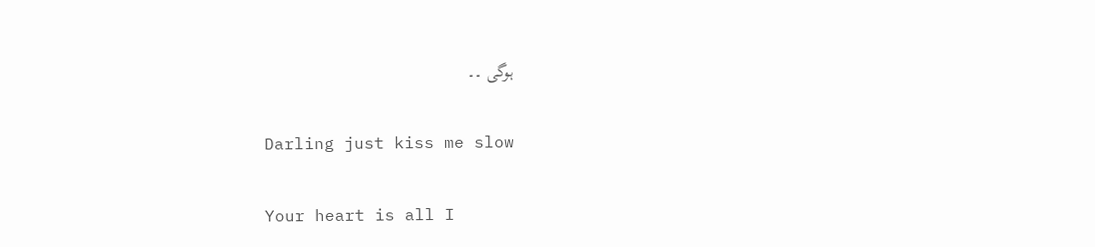ہوگی ۔۔

Darling just kiss me slow

Your heart is all I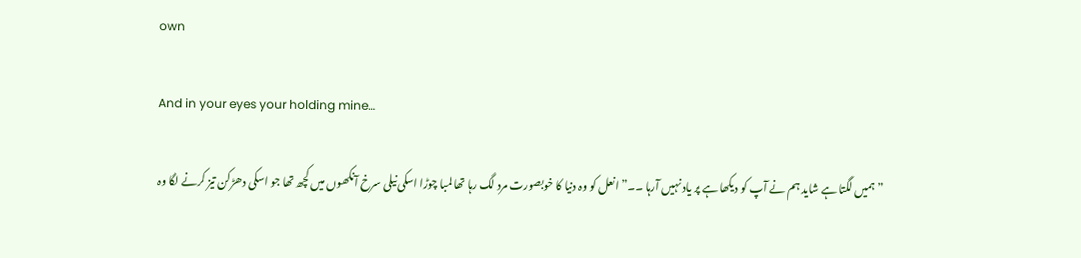own

And in your eyes your holding mine…

” ہمیں لگتا ہے شاید ہم نے آپ کو دیکھا ہے پر یاد نہیں آرہا ۔۔”انعل کو وہ دنیا کا خوبصورت مرد لگ رہا تھا لمبا چوڑا اسکی نیلی سرخ آنکھوں میں کچھ تھا جو اسکی دھڑکن تیز کرنے لگا وہ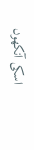اسکی آنکھوں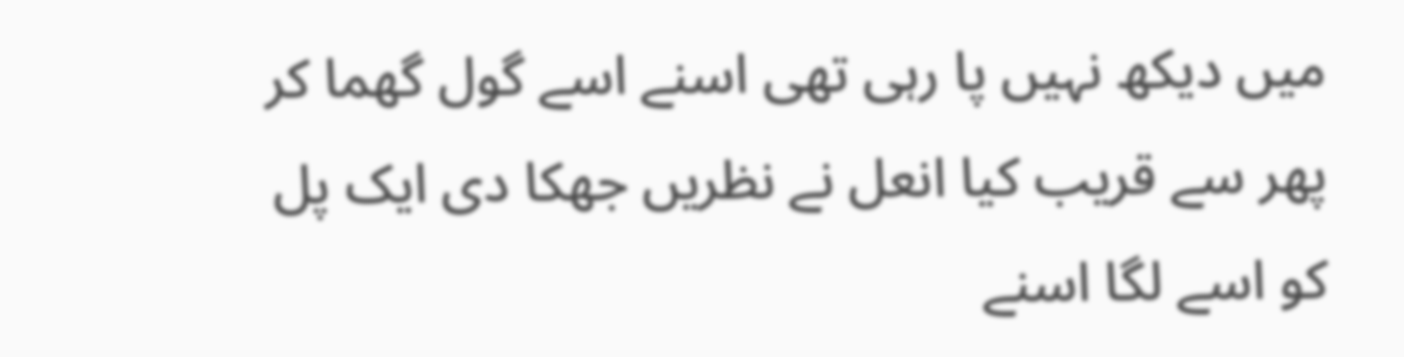میں دیکھ نہیں پا رہی تھی اسنے اسے گول گھما کر پھر سے قریب کیا انعل نے نظریں جھکا دی ایک پل کو اسے لگا اسنے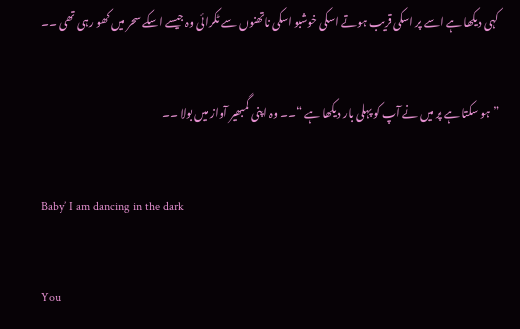کہی دیکھا ہے اسے پر اسکی قریب ہوتے اسکی خوشبو اسکی ناتھنوں سے ٹکرائی وہ جیسے اسکے سحر میں کھو رہی تھی ۔۔

” ہو سکتا ہے پر میں نے آپ کو پہلی بار دیکھا ہے “۔۔ وہ اپنی گمبھیر آواز میں بولا ۔۔

Baby’ I am dancing in the dark

You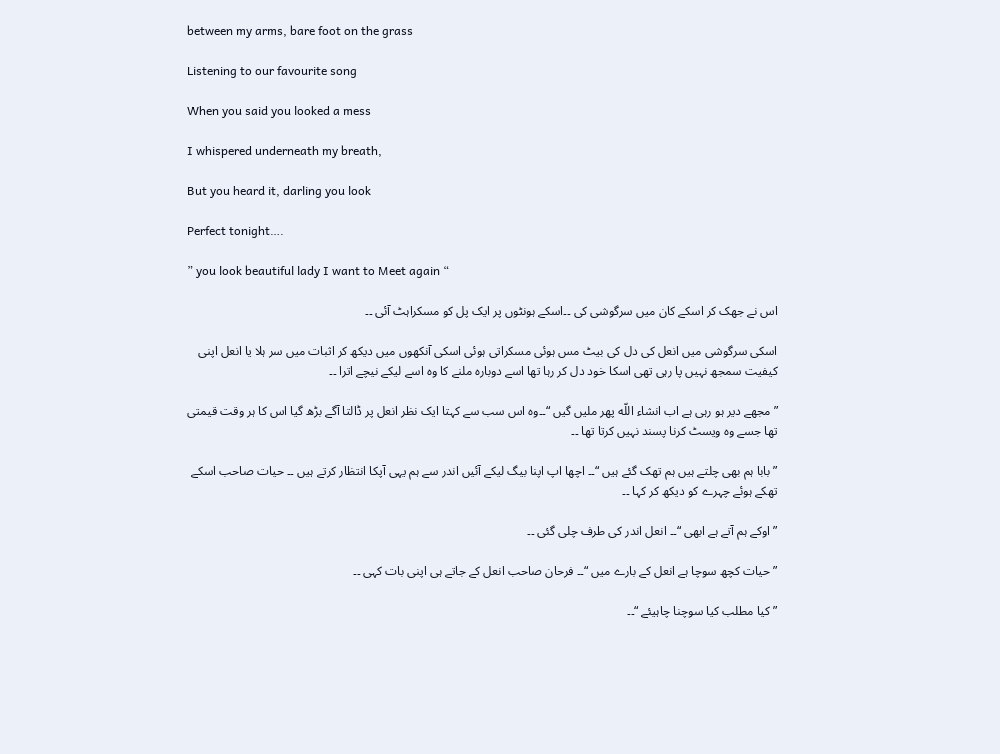between my arms, bare foot on the grass

Listening to our favourite song

When you said you looked a mess

I whispered underneath my breath,

But you heard it, darling you look

Perfect tonight….

” you look beautiful lady I want to Meet again “

اس نے جھک کر اسکے کان میں سرگوشی کی ۔۔اسکے ہونٹوں پر ایک پل کو مسکراہٹ آئی ۔۔

اسکی سرگوشی میں انعل کی دل کی بیٹ مس ہوئی مسکراتی ہوئی اسکی آنکھوں میں دیکھ کر اثبات میں سر ہلا یا انعل اپنی کیفیت سمجھ نہیں پا رہی تھی اسکا خود دل کر رہا تھا اسے دوبارہ ملنے کا وہ اسے لیکے نیچے اترا ۔۔

” مجھے دیر ہو رہی ہے اب انشاء اللّه پھر ملیں گیں “۔۔وہ اس سب سے کہتا ایک نظر انعل پر ڈالتا آگے بڑھ گیا اس کا ہر وقت قیمتی تھا جسے وہ ویسٹ کرنا پسند نہیں کرتا تھا ۔۔

” بابا ہم بھی چلتے ہیں ہم تھک گئے ہیں “۔۔ اچھا اپ اپنا بیگ لیکے آئیں اندر سے ہم یہی آپکا انتظار کرتے ہیں ۔۔ حیات صاحب اسکے تھکے ہوئے چہرے کو دیکھ کر کہا ۔۔

” اوکے ہم آتے ہے ابھی “۔۔ انعل اندر کی طرف چلی گئی ۔۔

” حیات کچھ سوچا ہے انعل کے بارے میں “۔۔ فرحان صاحب انعل کے جاتے ہی اپنی بات کہی ۔۔

” کیا مطلب کیا سوچنا چاہیئے “۔۔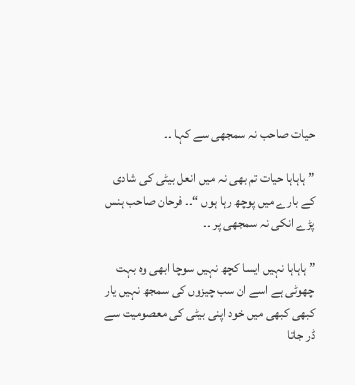حیات صاحب نہ سمجھی سے کہا ۔۔

” ہاہاہا حیات تم بھی نہ میں انعل بیٹی کی شادی کے بارے میں پوچھ رہا ہوں “۔۔ فرحان صاحب ہنس پڑے انکی نہ سمجھی پر ۔۔

” ہاہاہا نہیں ایسا کچھ نہیں سوچا ابھی وہ بہت چھوٹی ہے اسے ان سب چیزوں کی سمجھ نہیں یار کبھی کبھی میں خود اپنی بیٹی کی معصومیت سے ڈر جاتا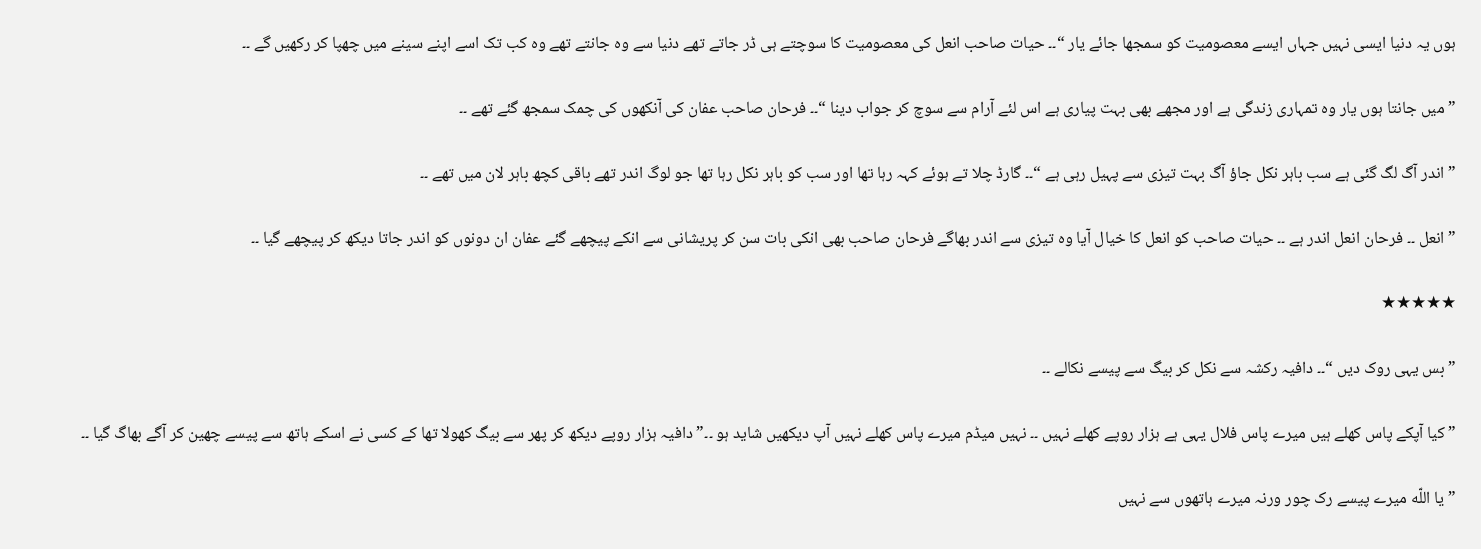ہوں یہ دنیا ایسی نہیں جہاں ایسے معصومیت کو سمجھا جائے یار “۔۔ حیات صاحب انعل کی معصومیت کا سوچتے ہی ڈر جاتے تھے دنیا سے وہ جانتے تھے وہ کب تک اسے اپنے سینے میں چھپا کر رکھیں گے ۔۔

” میں جانتا ہوں یار وہ تمہاری زندگی ہے اور مجھے بھی بہت پیاری ہے اس لئے آرام سے سوچ کر جواب دینا “۔۔ فرحان صاحب عفان کی آنکھوں کی چمک سمجھ گئے تھے ۔۔

” اندر آگ لگ گئی ہے سب باہر نکل جاؤ آگ بہت تیزی سے پہیل رہی ہے “۔۔ گارڈ چلا تے ہوئے کہہ رہا تھا اور سب کو باہر نکل رہا تھا جو لوگ اندر تھے باقی کچھ باہر لان میں تھے ۔۔

” انعل ۔۔ فرحان انعل اندر ہے ۔۔ حیات صاحب کو انعل کا خیال آیا وہ تیزی سے اندر بھاگے فرحان صاحب بھی انکی بات سن کر پریشانی سے انکے پیچھے گئے عفان ان دونوں کو اندر جاتا دیکھ کر پیچھے گیا ۔۔

★★★★★

” بس یہی روک دیں “۔۔ دافیہ رکشہ سے نکل کر بیگ سے پیسے نکالے ۔۔

” کیا آپکے پاس کھلے ہیں میرے پاس فلال یہی ہے ہزار روپے کھلے نہیں ۔۔ نہیں میڈم میرے پاس کھلے نہیں آپ دیکھیں شاید ہو ۔۔” دافیہ ہزار روپے دیکھ کر پھر سے بیگ کھولا تھا کے کسی نے اسکے ہاتھ سے پیسے چھین کر آگے بھاگ گیا ۔۔

” یا اللّه میرے پیسے رک چور ورنہ میرے ہاتھوں سے نہیں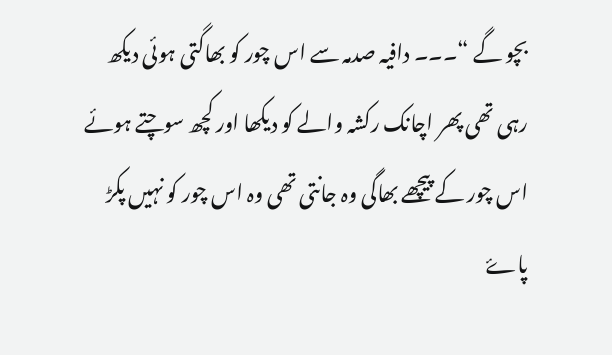بچو گے “۔۔۔ دافيہ صدمہ سے اس چور کو بھاگتی ہوئی دیکھ رہی تھی پھر اچانک رکشہ والے کو دیکھا اور کچھ سوچتے ہوئے اس چور کے پیچھے بھاگی وہ جانتی تھی وہ اس چور کو نہیں پکڑ پاۓ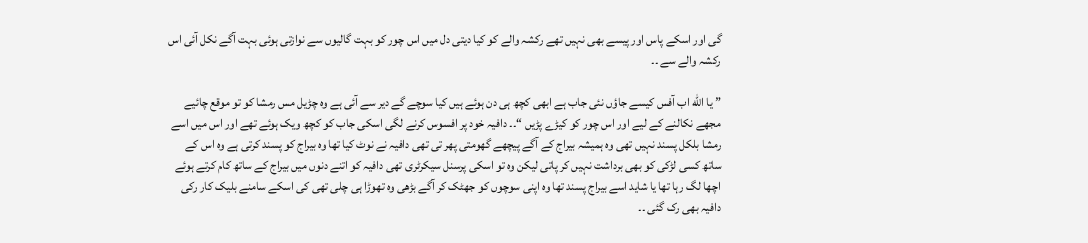گی اور اسکے پاس اور پیسے بھی نہیں تھے رکشہ والے کو کیا دیتی دل میں اس چور کو بہت گالیوں سے نوازتی ہوئی بہت آگے نکل آئی اس رکشہ والے سے ۔۔

” یا اللّه اب آفس کیسے جاؤں نئی جاب ہے ابھی کچھ ہی دن ہوئے ہیں کیا سوچے گے دیر سے آئی ہے وہ چڑیل مس رمشا کو تو موقع چائیے مجھے نکالنے کے لیے اور اس چور کو کیڑے پڑیں “۔۔ دافيہ خود پر افسوس کرنے لگی اسکی جاب کو کچھ ویک ہوئے تھے اور اس میں اسے رمشا بلکل پسند نہیں تھی وہ ہمیشہ بیراج کے آگے پیچھے گھومتی پھر تی تھی دافیہ نے نوٹ کیا تھا وہ بیراج کو پسند کرتی ہے وہ اس کے ساتھ کسی لڑکی کو بھی برداشت نہیں کر پاتی لیکن وہ تو اسکی پرسنل سیکرٹری تھی دافيہ کو اتنے دنوں میں بیراج کے ساتھ کام کرتے ہوئے اچھا لگ رہا تھا یا شاید اسے بیراج پسند تھا وہ اپنی سوچوں کو جھٹک کر آگے بڑھی وہ تھوڑا ہی چلی تھی کی اسکے سامنے بلیک کار رکی دافيہ بھی رک گئی ۔۔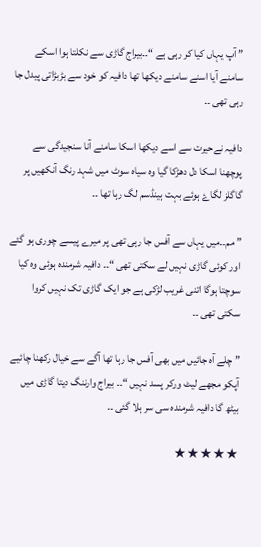” آپ یہاں کیا کر رہی ہے “۔۔بیراج گاڑی سے نکلتا ہوا اسکے سامنے آیا اسنے سامنے دیکھا تھا دافیہ کو خود سے بڑبڑاتی پیدل جا رہی تھی ۔۔

دافیہ نےحیرت سے اسے دیکھا اسکا سامنے آنا سنجیدگی سے پوچھنا اسکا دل دھڑکا گیا وہ سیاہ سوٹ میں شہد رنگ آنکھیں پر گاگلز لگاۓ ہوئے بہت ہینڈسم لگ رہا تھا ۔۔

” مم۔۔میں یہاں سے آفس جا رہی تھی پر میرے پیسے چوری ہو گئے اور کوئی گاڑی نہیں لے سکتی تھی “۔۔ دافيہ شرمندہ ہوئی وہ کیا سوچتا ہوگا اتنی غریب لڑکی ہے جو ایک گاڑی تک نہیں کروا سکتی تھی ۔۔

” چلے آہ جائیں میں بھی آفس جا رہا تھا آگے سے خیال رکھنا چائیے آپکو مجھے لیٹ ورکر پسد نہیں “۔۔ بیراج وارننگ دیتا گاڑی میں بیٹھ گا دافیہ شرمندہ سی سر ہلا گئی ۔۔

★★★★★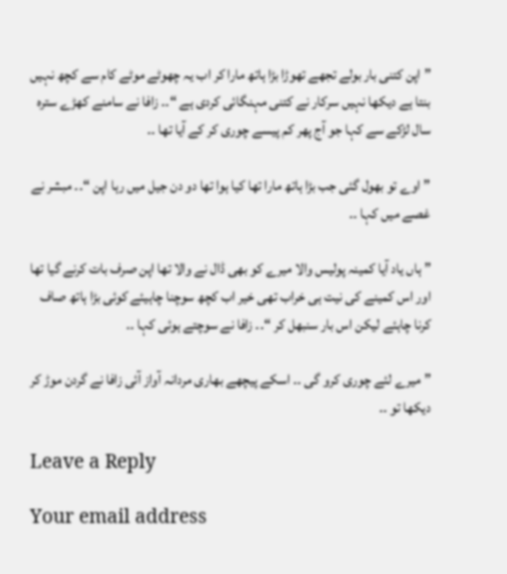” اپن کتنی بار بولے تجھے تھوڑا بڑا ہاتھ مارا کر اب یہ چھوٹے موٹے کام سے کچھ نہیں بنتا ہے دیکھا نہیں سرکار نے کتنی مہنگائی کردی ہے “۔۔ زافا نے سامنے کھڑے سترہ سال لڑکے سے کہا جو آج پھر کم پیسے چوری کر کے آیا تھا ۔۔

” اوے تو بھول گئی جب بڑا ہاتھ مارا تھا کیا ہوا تھا دو دن جیل میں رہا اپن “۔۔ مبشر نے غصے میں کہا ۔۔

” ہاں یاد آیا کمینہ پولیس والا میرے کو بھی ڈال نے والا تھا اپن صرف بات کرنے گیا تھا اور اس کمینے کی نیت ہی خراب تھی خیر اب کچھ سوچنا چاہیئے کوئی بڑا ہاتھ صاف کرنا چاہئے لیکن اس بار سنبھل کر “۔۔ زافا نے سوچتے ہوئی کہا ۔۔

” میرے لئے چوری کرو گی ۔۔ اسکے پیچھے بھاری مردانہ آواز آئی زافا نے گردن موڑ کر دیکھا تو ۔۔

Leave a Reply

Your email address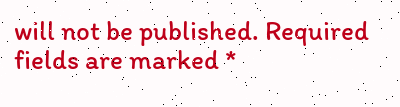will not be published. Required fields are marked *